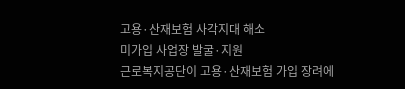고용·산재보험 사각지대 해소
미가입 사업장 발굴·지원
근로복지공단이 고용·산재보험 가입 장려에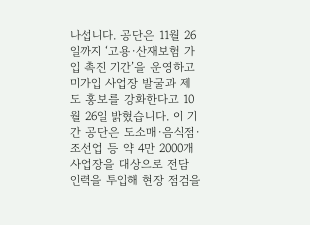나섭니다. 공단은 11월 26일까지 ‘고용·산재보험 가입 촉진 기간’을 운영하고 미가입 사업장 발굴과 제도 홍보를 강화한다고 10월 26일 밝혔습니다. 이 기간 공단은 도소매·음식점·조선업 등 약 4만 2000개 사업장을 대상으로 전담 인력을 투입해 현장 점검을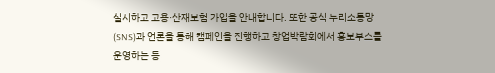실시하고 고용·산재보험 가입을 안내합니다. 또한 공식 누리소통망(SNS)과 언론을 통해 캠페인을 진행하고 창업박람회에서 홍보부스를 운영하는 등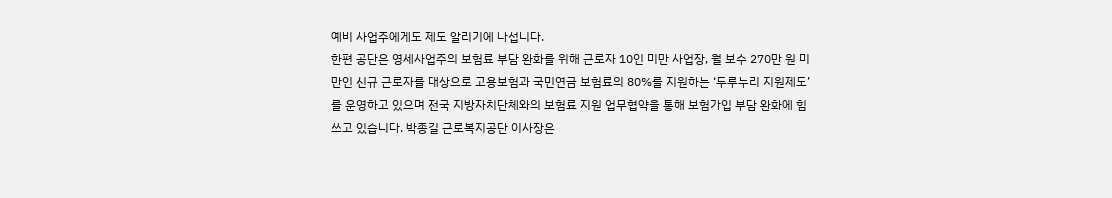예비 사업주에게도 제도 알리기에 나섭니다.
한편 공단은 영세사업주의 보험료 부담 완화를 위해 근로자 10인 미만 사업장, 월 보수 270만 원 미만인 신규 근로자를 대상으로 고용보험과 국민연금 보험료의 80%를 지원하는 ‘두루누리 지원제도’를 운영하고 있으며 전국 지방자치단체와의 보험료 지원 업무협약을 통해 보험가입 부담 완화에 힘쓰고 있습니다. 박종길 근로복지공단 이사장은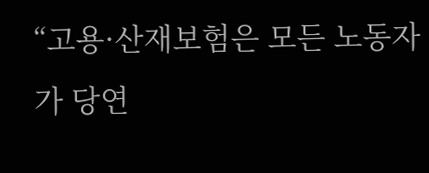“고용·산재보험은 모든 노동자가 당연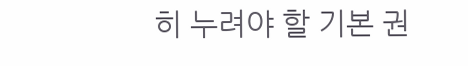히 누려야 할 기본 권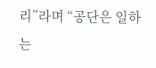리”라며 “공단은 일하는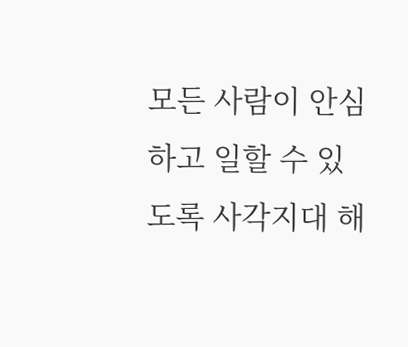모든 사람이 안심하고 일할 수 있도록 사각지대 해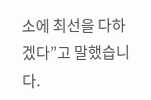소에 최선을 다하겠다”고 말했습니다.